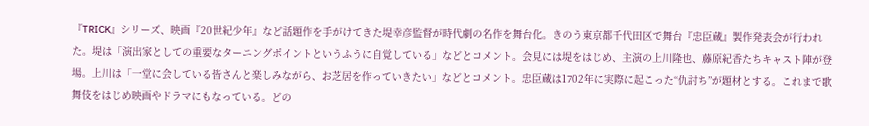『TRICK』シリーズ、映画『20世紀少年』など話題作を手がけてきた堤幸彦監督が時代劇の名作を舞台化。きのう東京都千代田区で舞台『忠臣蔵』製作発表会が行われた。堤は「演出家としての重要なターニングポイントというふうに自覚している」などとコメント。会見には堤をはじめ、主演の上川隆也、藤原紀香たちキャスト陣が登場。上川は「一堂に会している皆さんと楽しみながら、お芝居を作っていきたい」などとコメント。忠臣蔵は1702年に実際に起こった“仇討ち”が題材とする。これまで歌舞伎をはじめ映画やドラマにもなっている。どの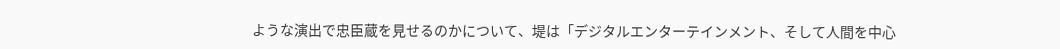ような演出で忠臣蔵を見せるのかについて、堤は「デジタルエンターテインメント、そして人間を中心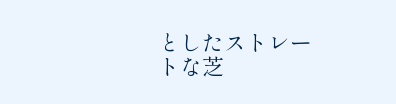としたストレートな芝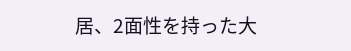居、2面性を持った大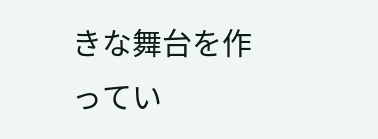きな舞台を作ってい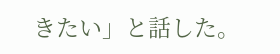きたい」と話した。